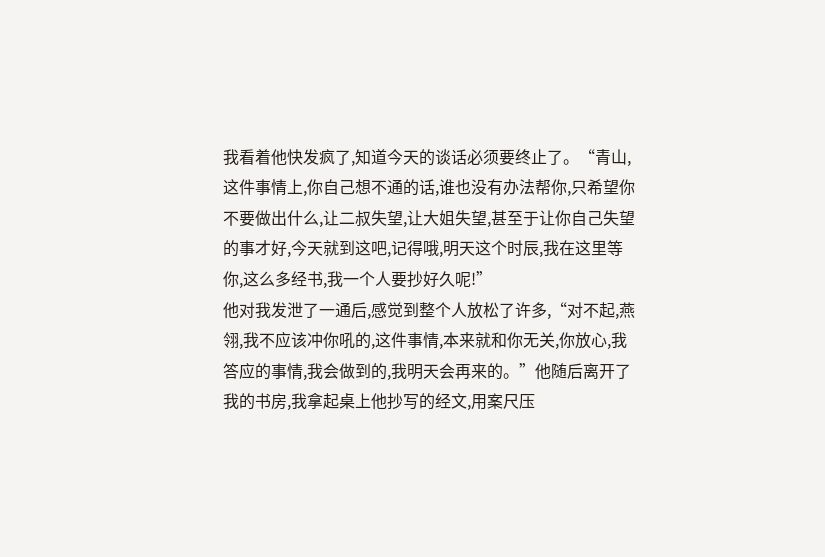我看着他快发疯了,知道今天的谈话必须要终止了。“青山,这件事情上,你自己想不通的话,谁也没有办法帮你,只希望你不要做出什么,让二叔失望,让大姐失望,甚至于让你自己失望的事才好,今天就到这吧,记得哦,明天这个时辰,我在这里等你,这么多经书,我一个人要抄好久呢!”
他对我发泄了一通后,感觉到整个人放松了许多,“对不起,燕翎,我不应该冲你吼的,这件事情,本来就和你无关,你放心,我答应的事情,我会做到的,我明天会再来的。”他随后离开了我的书房,我拿起桌上他抄写的经文,用案尺压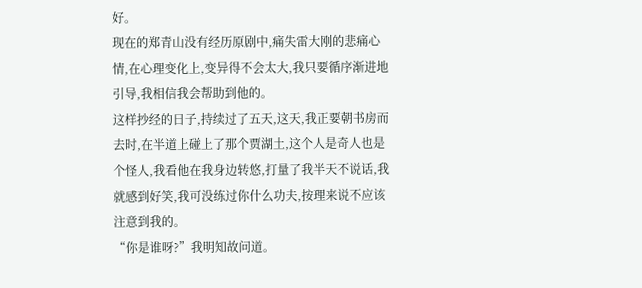好。
现在的郑青山没有经历原剧中,痛失雷大刚的悲痛心情,在心理变化上,变异得不会太大,我只要循序渐进地引导,我相信我会帮助到他的。
这样抄经的日子,持续过了五天,这天,我正要朝书房而去时,在半道上碰上了那个贾湖土,这个人是奇人也是个怪人,我看他在我身边转悠,打量了我半天不说话,我就感到好笑,我可没练过你什么功夫,按理来说不应该注意到我的。
“你是谁呀?”我明知故问道。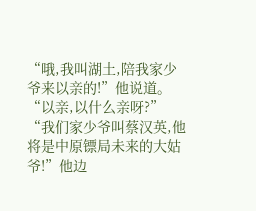“哦,我叫湖土,陪我家少爷来以亲的!”他说道。
“以亲,以什么亲呀?”
“我们家少爷叫蔡汉英,他将是中原镖局未来的大姑爷!”他边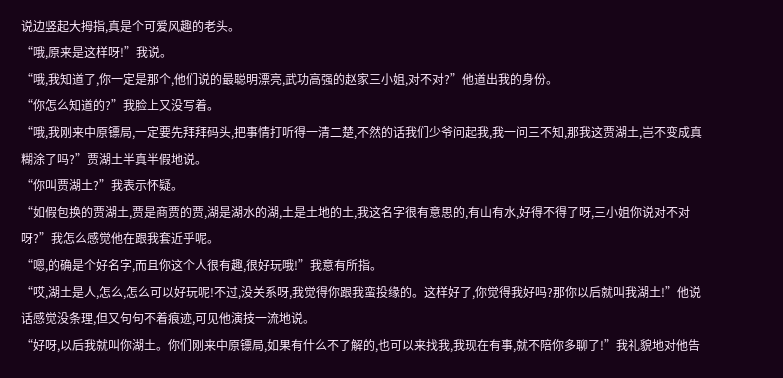说边竖起大拇指,真是个可爱风趣的老头。
“哦,原来是这样呀!”我说。
“哦,我知道了,你一定是那个,他们说的最聪明漂亮,武功高强的赵家三小姐,对不对?”他道出我的身份。
“你怎么知道的?”我脸上又没写着。
“哦,我刚来中原镖局,一定要先拜拜码头,把事情打听得一清二楚,不然的话我们少爷问起我,我一问三不知,那我这贾湖土,岂不变成真糊涂了吗?”贾湖土半真半假地说。
“你叫贾湖土?”我表示怀疑。
“如假包换的贾湖土,贾是商贾的贾,湖是湖水的湖,土是土地的土,我这名字很有意思的,有山有水,好得不得了呀,三小姐你说对不对呀?”我怎么感觉他在跟我套近乎呢。
“嗯,的确是个好名字,而且你这个人很有趣,很好玩哦!”我意有所指。
“哎,湖土是人,怎么,怎么可以好玩呢!不过,没关系呀,我觉得你跟我蛮投缘的。这样好了,你觉得我好吗?那你以后就叫我湖土!”他说话感觉没条理,但又句句不着痕迹,可见他演技一流地说。
“好呀,以后我就叫你湖土。你们刚来中原镖局,如果有什么不了解的,也可以来找我,我现在有事,就不陪你多聊了!”我礼貌地对他告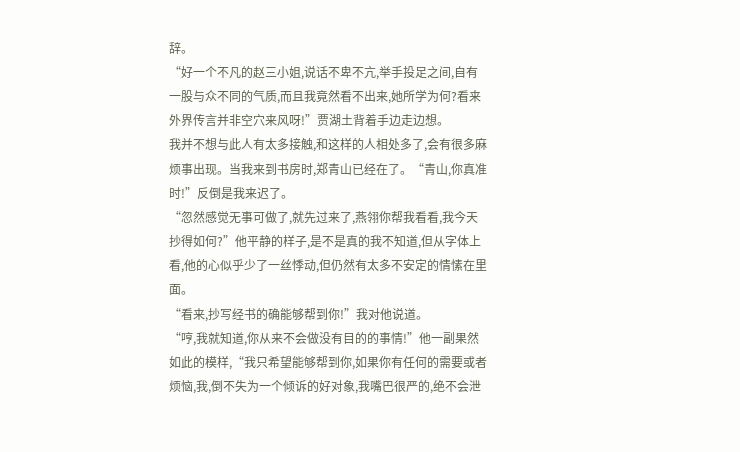辞。
“好一个不凡的赵三小姐,说话不卑不亢,举手投足之间,自有一股与众不同的气质,而且我竟然看不出来,她所学为何?看来外界传言并非空穴来风呀!”贾湖土背着手边走边想。
我并不想与此人有太多接触,和这样的人相处多了,会有很多麻烦事出现。当我来到书房时,郑青山已经在了。“青山,你真准时!”反倒是我来迟了。
“忽然感觉无事可做了,就先过来了,燕翎你帮我看看,我今天抄得如何?”他平静的样子,是不是真的我不知道,但从字体上看,他的心似乎少了一丝悸动,但仍然有太多不安定的情愫在里面。
“看来,抄写经书的确能够帮到你!”我对他说道。
“哼,我就知道,你从来不会做没有目的的事情!”他一副果然如此的模样,“我只希望能够帮到你,如果你有任何的需要或者烦恼,我,倒不失为一个倾诉的好对象,我嘴巴很严的,绝不会泄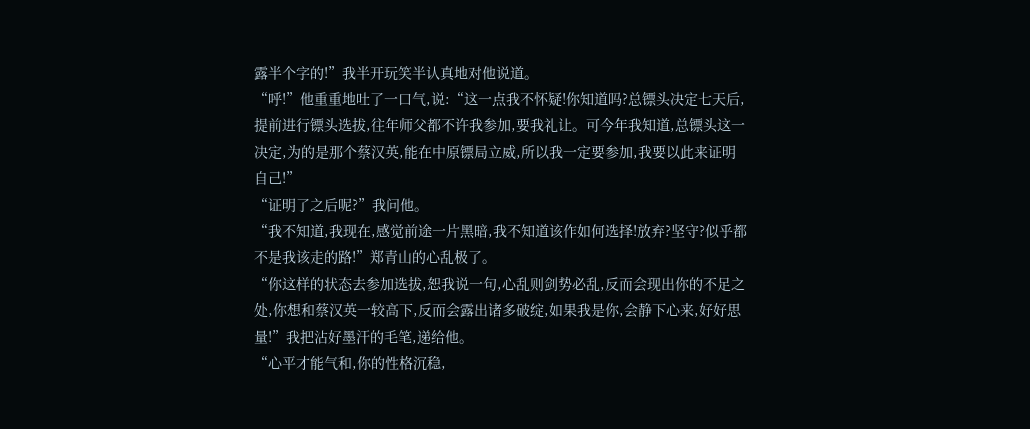露半个字的!”我半开玩笑半认真地对他说道。
“呼!”他重重地吐了一口气,说:“这一点我不怀疑!你知道吗?总镖头决定七天后,提前进行镖头选拔,往年师父都不许我参加,要我礼让。可今年我知道,总镖头这一决定,为的是那个蔡汉英,能在中原镖局立威,所以我一定要参加,我要以此来证明自己!”
“证明了之后呢?”我问他。
“我不知道,我现在,感觉前途一片黑暗,我不知道该作如何选择!放弃?坚守?似乎都不是我该走的路!”郑青山的心乱极了。
“你这样的状态去参加选拔,恕我说一句,心乱则剑势必乱,反而会现出你的不足之处,你想和蔡汉英一较高下,反而会露出诸多破绽,如果我是你,会静下心来,好好思量!”我把沾好墨汗的毛笔,递给他。
“心平才能气和,你的性格沉稳,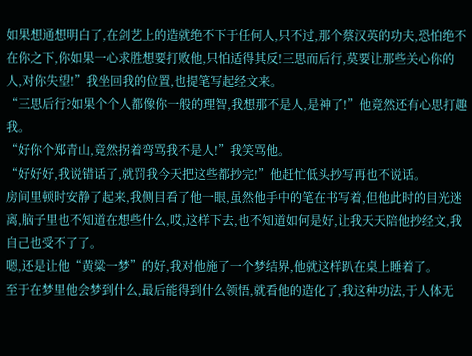如果想通想明白了,在剑艺上的造就绝不下于任何人,只不过,那个蔡汉英的功夫,恐怕绝不在你之下,你如果一心求胜想要打败他,只怕适得其反!三思而后行,莫要让那些关心你的人,对你失望!”我坐回我的位置,也提笔写起经文来。
“三思后行?如果个个人都像你一般的理智,我想那不是人,是神了!”他竟然还有心思打趣我。
“好你个郑青山,竟然拐着弯骂我不是人!”我笑骂他。
“好好好,我说错话了,就罚我今天把这些都抄完!”他赶忙低头抄写再也不说话。
房间里顿时安静了起来,我侧目看了他一眼,虽然他手中的笔在书写着,但他此时的目光迷离,脑子里也不知道在想些什么,哎,这样下去,也不知道如何是好,让我天天陪他抄经文,我自己也受不了了。
嗯,还是让他“黄粱一梦”的好,我对他施了一个梦结界,他就这样趴在桌上睡着了。
至于在梦里他会梦到什么,最后能得到什么领悟,就看他的造化了,我这种功法,于人体无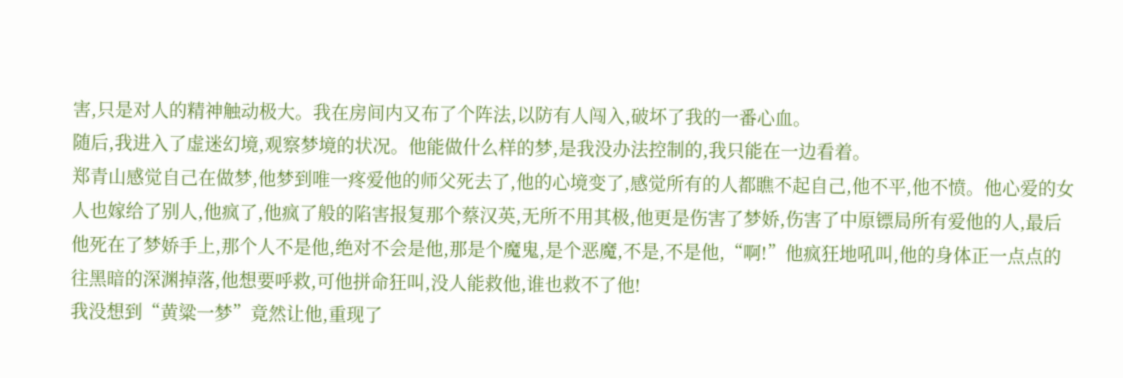害,只是对人的精神触动极大。我在房间内又布了个阵法,以防有人闯入,破坏了我的一番心血。
随后,我进入了虚迷幻境,观察梦境的状况。他能做什么样的梦,是我没办法控制的,我只能在一边看着。
郑青山感觉自己在做梦,他梦到唯一疼爱他的师父死去了,他的心境变了,感觉所有的人都瞧不起自己,他不平,他不愤。他心爱的女人也嫁给了别人,他疯了,他疯了般的陷害报复那个蔡汉英,无所不用其极,他更是伤害了梦娇,伤害了中原镖局所有爱他的人,最后他死在了梦娇手上,那个人不是他,绝对不会是他,那是个魔鬼,是个恶魔,不是,不是他,“啊!”他疯狂地吼叫,他的身体正一点点的往黑暗的深渊掉落,他想要呼救,可他拼命狂叫,没人能救他,谁也救不了他!
我没想到“黄粱一梦”竟然让他,重现了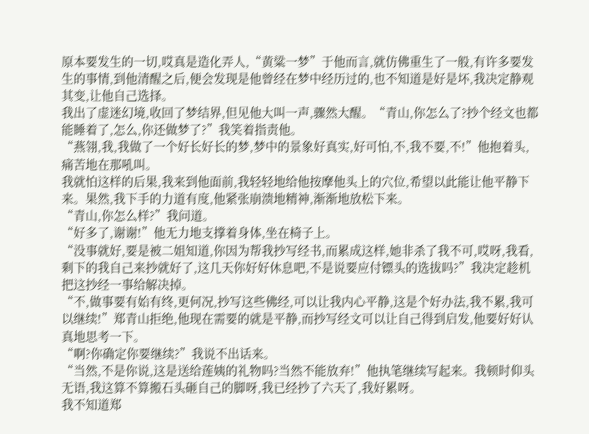原本要发生的一切,哎真是造化弄人,“黄粱一梦”于他而言,就仿佛重生了一般,有许多要发生的事情,到他清醒之后,便会发现是他曾经在梦中经历过的,也不知道是好是坏,我决定静观其变,让他自己选择。
我出了虚迷幻境,收回了梦结界,但见他大叫一声,骤然大醒。“青山,你怎么了?抄个经文也都能睡着了,怎么,你还做梦了?”我笑着指责他。
“燕翎,我,我做了一个好长好长的梦,梦中的景象好真实,好可怕,不,我不要,不!”他抱着头,痛苦地在那吼叫。
我就怕这样的后果,我来到他面前,我轻轻地给他按摩他头上的穴位,希望以此能让他平静下来。果然,我下手的力道有度,他紧张崩溃地精神,渐渐地放松下来。
“青山,你怎么样?”我问道。
“好多了,谢谢!”他无力地支撑着身体,坐在椅子上。
“没事就好,要是被二姐知道,你因为帮我抄写经书,而累成这样,她非杀了我不可,哎呀,我看,剩下的我自己来抄就好了,这几天你好好休息吧,不是说要应付镖头的选拔吗?”我决定趁机把这抄经一事给解决掉。
“不,做事要有始有终,更何况,抄写这些佛经,可以让我内心平静,这是个好办法,我不累,我可以继续!”郑青山拒绝,他现在需要的就是平静,而抄写经文可以让自己得到启发,他要好好认真地思考一下。
“啊?你确定你要继续?”我说不出话来。
“当然,不是你说,这是送给莲姨的礼物吗?当然不能放弃!”他执笔继续写起来。我顿时仰头无语,我这算不算搬石头砸自己的脚呀,我已经抄了六天了,我好累呀。
我不知道郑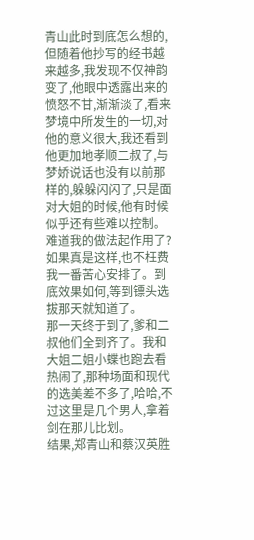青山此时到底怎么想的,但随着他抄写的经书越来越多,我发现不仅神韵变了,他眼中透露出来的愤怒不甘,渐渐淡了,看来梦境中所发生的一切,对他的意义很大,我还看到他更加地孝顺二叔了,与梦娇说话也没有以前那样的,躲躲闪闪了,只是面对大姐的时候,他有时候似乎还有些难以控制。
难道我的做法起作用了?如果真是这样,也不枉费我一番苦心安排了。到底效果如何,等到镖头选拔那天就知道了。
那一天终于到了,爹和二叔他们全到齐了。我和大姐二姐小蝶也跑去看热闹了,那种场面和现代的选美差不多了,哈哈,不过这里是几个男人,拿着剑在那儿比划。
结果,郑青山和蔡汉英胜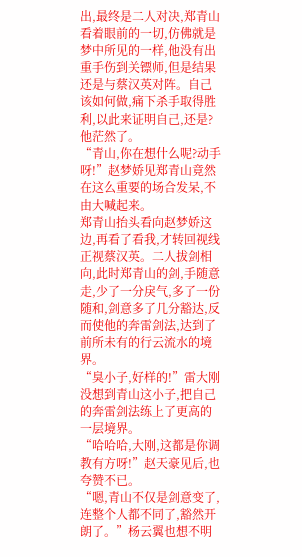出,最终是二人对决,郑青山看着眼前的一切,仿佛就是梦中所见的一样,他没有出重手伤到关镖师,但是结果还是与蔡汉英对阵。自己该如何做,痛下杀手取得胜利,以此来证明自己,还是?他茫然了。
“青山,你在想什么呢?动手呀!”赵梦娇见郑青山竟然在这么重要的场合发呆,不由大喊起来。
郑青山抬头看向赵梦娇这边,再看了看我,才转回视线正视蔡汉英。二人拔剑相向,此时郑青山的剑,手随意走,少了一分戾气,多了一份随和,剑意多了几分豁达,反而使他的奔雷剑法,达到了前所未有的行云流水的境界。
“臭小子,好样的!”雷大刚没想到青山这小子,把自己的奔雷剑法练上了更高的一层境界。
“哈哈哈,大刚,这都是你调教有方呀!”赵天豪见后,也夸赞不已。
“嗯,青山不仅是剑意变了,连整个人都不同了,豁然开朗了。”杨云翼也想不明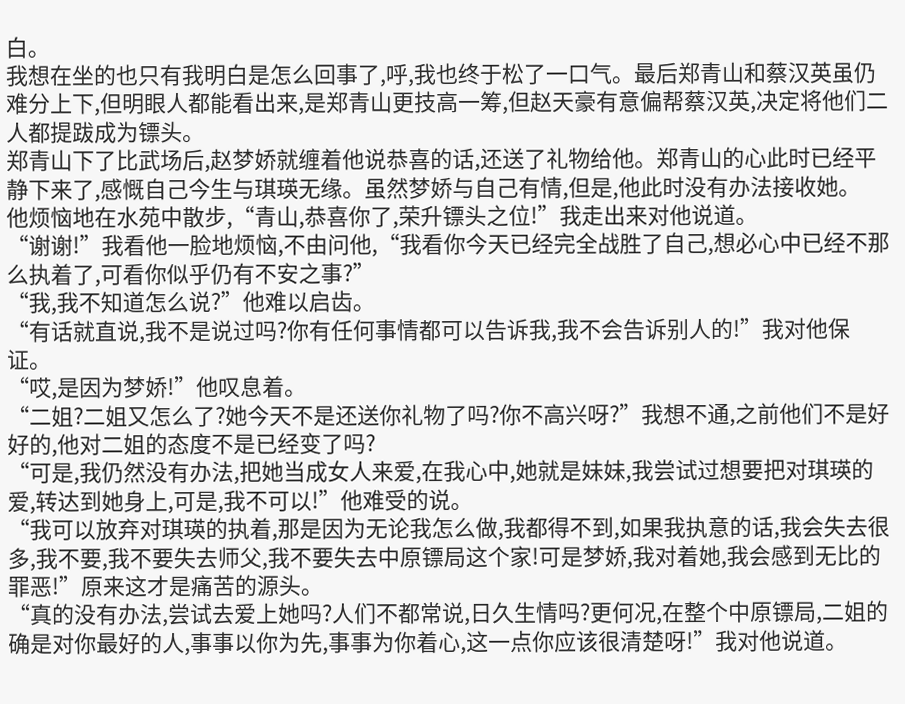白。
我想在坐的也只有我明白是怎么回事了,呼,我也终于松了一口气。最后郑青山和蔡汉英虽仍难分上下,但明眼人都能看出来,是郑青山更技高一筹,但赵天豪有意偏帮蔡汉英,决定将他们二人都提跋成为镖头。
郑青山下了比武场后,赵梦娇就缠着他说恭喜的话,还送了礼物给他。郑青山的心此时已经平静下来了,感慨自己今生与琪瑛无缘。虽然梦娇与自己有情,但是,他此时没有办法接收她。
他烦恼地在水苑中散步,“青山,恭喜你了,荣升镖头之位!”我走出来对他说道。
“谢谢!”我看他一脸地烦恼,不由问他,“我看你今天已经完全战胜了自己,想必心中已经不那么执着了,可看你似乎仍有不安之事?”
“我,我不知道怎么说?”他难以启齿。
“有话就直说,我不是说过吗?你有任何事情都可以告诉我,我不会告诉别人的!”我对他保证。
“哎,是因为梦娇!”他叹息着。
“二姐?二姐又怎么了?她今天不是还送你礼物了吗?你不高兴呀?”我想不通,之前他们不是好好的,他对二姐的态度不是已经变了吗?
“可是,我仍然没有办法,把她当成女人来爱,在我心中,她就是妹妹,我尝试过想要把对琪瑛的爱,转达到她身上,可是,我不可以!”他难受的说。
“我可以放弃对琪瑛的执着,那是因为无论我怎么做,我都得不到,如果我执意的话,我会失去很多,我不要,我不要失去师父,我不要失去中原镖局这个家!可是梦娇,我对着她,我会感到无比的罪恶!”原来这才是痛苦的源头。
“真的没有办法,尝试去爱上她吗?人们不都常说,日久生情吗?更何况,在整个中原镖局,二姐的确是对你最好的人,事事以你为先,事事为你着心,这一点你应该很清楚呀!”我对他说道。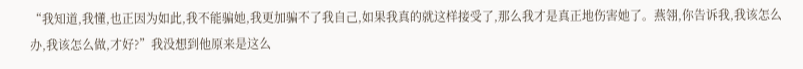“我知道,我懂,也正因为如此,我不能骗她,我更加骗不了我自己,如果我真的就这样接受了,那么我才是真正地伤害她了。燕翎,你告诉我,我该怎么办,我该怎么做,才好?”我没想到他原来是这么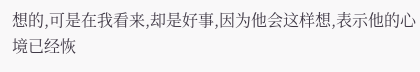想的,可是在我看来,却是好事,因为他会这样想,表示他的心境已经恢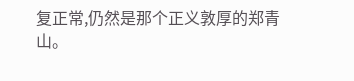复正常,仍然是那个正义敦厚的郑青山。